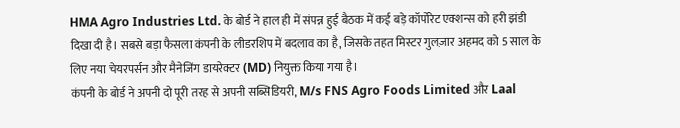HMA Agro Industries Ltd. के बोर्ड ने हाल ही में संपन्न हुई बैठक में कई बड़े कॉर्पोरेट एक्शन्स को हरी झंडी दिखा दी है। सबसे बड़ा फैसला कंपनी के लीडरशिप में बदलाव का है, जिसके तहत मिस्टर गुलज़ार अहमद को 5 साल के लिए नया चेयरपर्सन और मैनेजिंग डायरेक्टर (MD) नियुक्त किया गया है।
कंपनी के बोर्ड ने अपनी दो पूरी तरह से अपनी सब्सिडियरी, M/s FNS Agro Foods Limited और Laal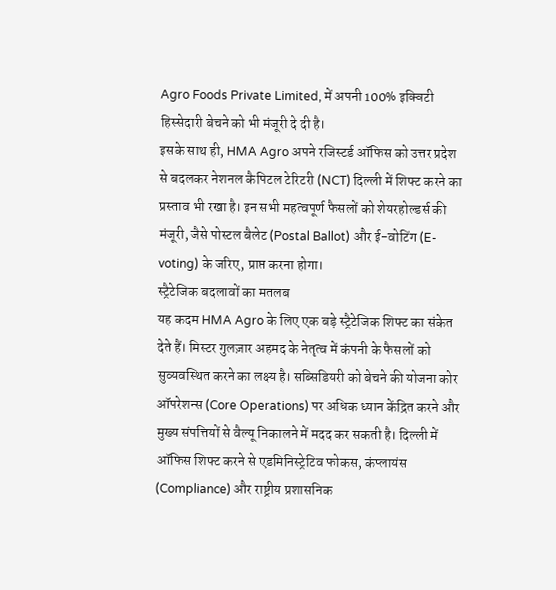Agro Foods Private Limited, में अपनी 100% इक्विटी हिस्सेदारी बेचने को भी मंजूरी दे दी है।
इसके साथ ही, HMA Agro अपने रजिस्टर्ड ऑफिस को उत्तर प्रदेश से बदलकर नेशनल कैपिटल टेरिटरी (NCT) दिल्ली में शिफ्ट करने का प्रस्ताव भी रखा है। इन सभी महत्वपूर्ण फैसलों को शेयरहोल्डर्स की मंजूरी, जैसे पोस्टल बैलेट (Postal Ballot) और ई-वोटिंग (E-voting) के जरिए, प्राप्त करना होगा।
स्ट्रैटेजिक बदलावों का मतलब
यह कदम HMA Agro के लिए एक बड़े स्ट्रैटेजिक शिफ्ट का संकेत देते हैं। मिस्टर गुलज़ार अहमद के नेतृत्व में कंपनी के फैसलों को सुव्यवस्थित करने का लक्ष्य है। सब्सिडियरी को बेचने की योजना कोर ऑपरेशन्स (Core Operations) पर अधिक ध्यान केंद्रित करने और मुख्य संपत्तियों से वैल्यू निकालने में मदद कर सकती है। दिल्ली में ऑफिस शिफ्ट करने से एडमिनिस्ट्रेटिव फोकस, कंप्लायंस (Compliance) और राष्ट्रीय प्रशासनिक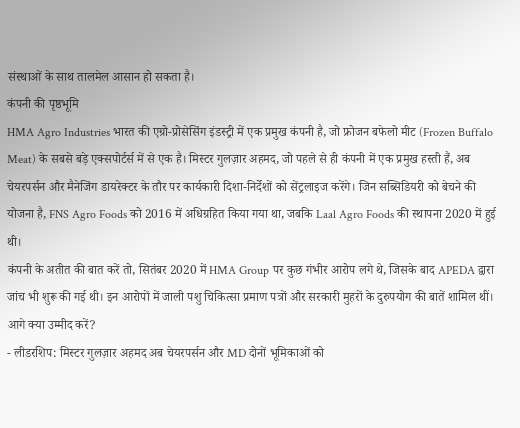संस्थाओं के साथ तालमेल आसान हो सकता है।
कंपनी की पृष्ठभूमि
HMA Agro Industries भारत की एग्रो-प्रोसेसिंग इंडस्ट्री में एक प्रमुख कंपनी है, जो फ्रोजन बफेलो मीट (Frozen Buffalo Meat) के सबसे बड़े एक्सपोर्टर्स में से एक है। मिस्टर गुलज़ार अहमद, जो पहले से ही कंपनी में एक प्रमुख हस्ती हैं, अब चेयरपर्सन और मैनेजिंग डायरेक्टर के तौर पर कार्यकारी दिशा-निर्देशों को सेंट्रलाइज करेंगे। जिन सब्सिडियरी को बेचने की योजना है, FNS Agro Foods को 2016 में अधिग्रहित किया गया था, जबकि Laal Agro Foods की स्थापना 2020 में हुई थी।
कंपनी के अतीत की बात करें तो, सितंबर 2020 में HMA Group पर कुछ गंभीर आरोप लगे थे, जिसके बाद APEDA द्वारा जांच भी शुरू की गई थी। इन आरोपों में जाली पशु चिकित्सा प्रमाण पत्रों और सरकारी मुहरों के दुरुपयोग की बातें शामिल थीं।
आगे क्या उम्मीद करें?
- लीडरशिप: मिस्टर गुलज़ार अहमद अब चेयरपर्सन और MD दोनों भूमिकाओं को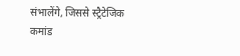संभालेंगे, जिससे स्ट्रैटेजिक कमांड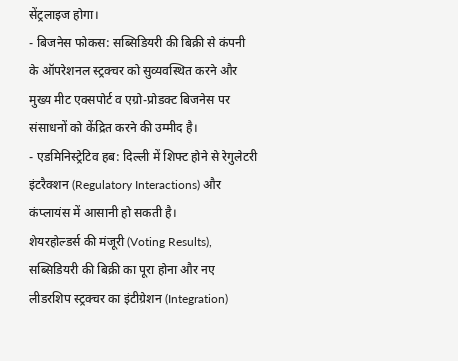सेंट्रलाइज होगा।
- बिजनेस फोकस: सब्सिडियरी की बिक्री से कंपनी के ऑपरेशनल स्ट्रक्चर को सुव्यवस्थित करने और मुख्य मीट एक्सपोर्ट व एग्रो-प्रोडक्ट बिजनेस पर संसाधनों को केंद्रित करने की उम्मीद है।
- एडमिनिस्ट्रेटिव हब: दिल्ली में शिफ्ट होने से रेगुलेटरी इंटरैक्शन (Regulatory Interactions) और कंप्लायंस में आसानी हो सकती है।
शेयरहोल्डर्स की मंजूरी (Voting Results), सब्सिडियरी की बिक्री का पूरा होना और नए लीडरशिप स्ट्रक्चर का इंटीग्रेशन (Integration)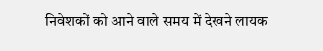निवेशकों को आने वाले समय में देखने लायक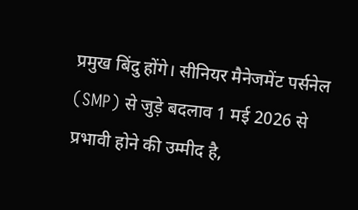प्रमुख बिंदु होंगे। सीनियर मैनेजमेंट पर्सनेल (SMP) से जुड़े बदलाव 1 मई 2026 से प्रभावी होने की उम्मीद है,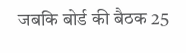जबकि बोर्ड की बैठक 25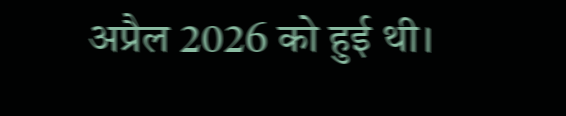अप्रैल 2026 को हुई थी।